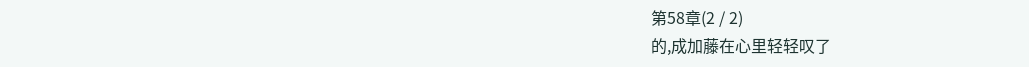第58章(2 / 2)
的,成加藤在心里轻轻叹了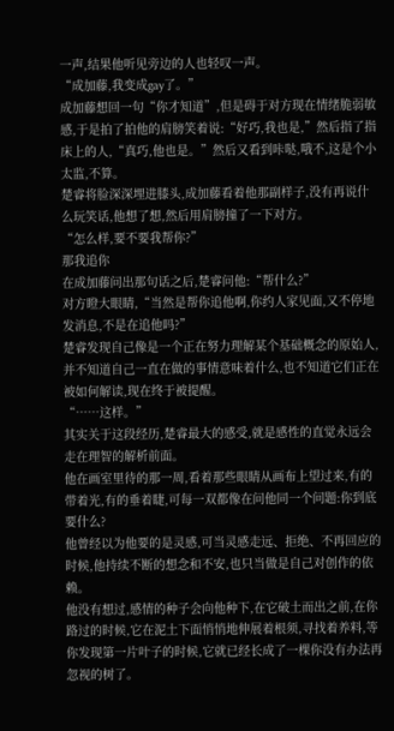一声,结果他听见旁边的人也轻叹一声。
“成加藤,我变成gay了。”
成加藤想回一句“你才知道”,但是碍于对方现在情绪脆弱敏感,于是拍了拍他的肩膀笑着说:“好巧,我也是,”然后指了指床上的人,“真巧,他也是。”然后又看到咔哒,哦不,这是个小太监,不算。
楚睿将脸深深埋进膝头,成加藤看着他那副样子,没有再说什么玩笑话,他想了想,然后用肩膀撞了一下对方。
“怎么样,要不要我帮你?”
那我追你
在成加藤问出那句话之后,楚睿问他:“帮什么?”
对方瞪大眼睛,“当然是帮你追他啊,你约人家见面,又不停地发消息,不是在追他吗?”
楚睿发现自己像是一个正在努力理解某个基础概念的原始人,并不知道自己一直在做的事情意味着什么,也不知道它们正在被如何解读,现在终于被提醒。
“……这样。”
其实关于这段经历,楚睿最大的感受,就是感性的直觉永远会走在理智的解析前面。
他在画室里待的那一周,看着那些眼睛从画布上望过来,有的带着光,有的垂着睫,可每一双都像在问他同一个问题:你到底要什么?
他曾经以为他要的是灵感,可当灵感走远、拒绝、不再回应的时候,他持续不断的想念和不安,也只当做是自己对创作的依赖。
他没有想过,感情的种子会向他种下,在它破土而出之前,在你路过的时候,它在泥土下面悄悄地伸展着根须,寻找着养料,等你发现第一片叶子的时候,它就已经长成了一棵你没有办法再忽视的树了。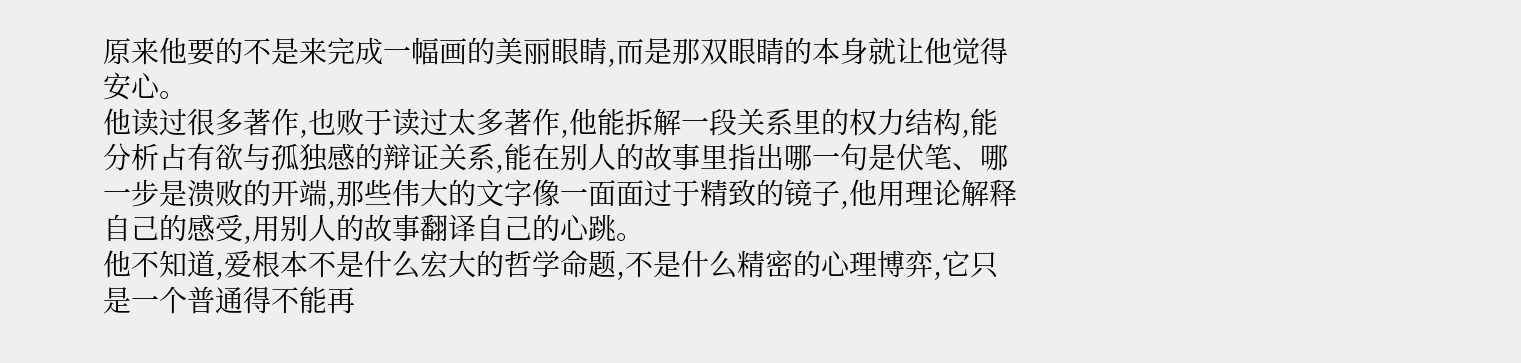原来他要的不是来完成一幅画的美丽眼睛,而是那双眼睛的本身就让他觉得安心。
他读过很多著作,也败于读过太多著作,他能拆解一段关系里的权力结构,能分析占有欲与孤独感的辩证关系,能在别人的故事里指出哪一句是伏笔、哪一步是溃败的开端,那些伟大的文字像一面面过于精致的镜子,他用理论解释自己的感受,用别人的故事翻译自己的心跳。
他不知道,爱根本不是什么宏大的哲学命题,不是什么精密的心理博弈,它只是一个普通得不能再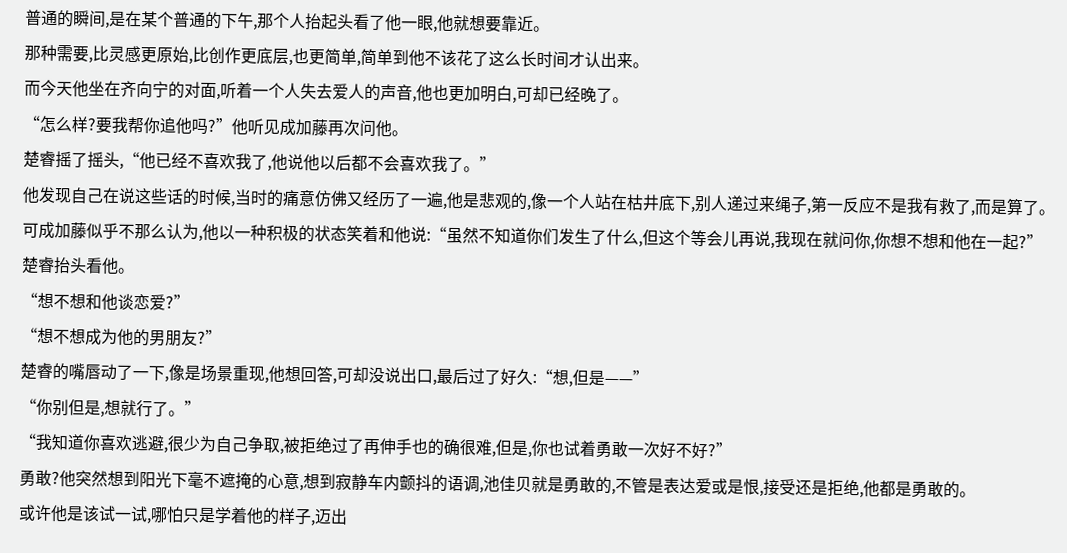普通的瞬间,是在某个普通的下午,那个人抬起头看了他一眼,他就想要靠近。
那种需要,比灵感更原始,比创作更底层,也更简单,简单到他不该花了这么长时间才认出来。
而今天他坐在齐向宁的对面,听着一个人失去爱人的声音,他也更加明白,可却已经晚了。
“怎么样?要我帮你追他吗?”他听见成加藤再次问他。
楚睿摇了摇头,“他已经不喜欢我了,他说他以后都不会喜欢我了。”
他发现自己在说这些话的时候,当时的痛意仿佛又经历了一遍,他是悲观的,像一个人站在枯井底下,别人递过来绳子,第一反应不是我有救了,而是算了。
可成加藤似乎不那么认为,他以一种积极的状态笑着和他说:“虽然不知道你们发生了什么,但这个等会儿再说,我现在就问你,你想不想和他在一起?”
楚睿抬头看他。
“想不想和他谈恋爱?”
“想不想成为他的男朋友?”
楚睿的嘴唇动了一下,像是场景重现,他想回答,可却没说出口,最后过了好久:“想,但是——”
“你别但是,想就行了。”
“我知道你喜欢逃避,很少为自己争取,被拒绝过了再伸手也的确很难,但是,你也试着勇敢一次好不好?”
勇敢?他突然想到阳光下毫不遮掩的心意,想到寂静车内颤抖的语调,池佳贝就是勇敢的,不管是表达爱或是恨,接受还是拒绝,他都是勇敢的。
或许他是该试一试,哪怕只是学着他的样子,迈出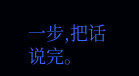一步,把话说完。